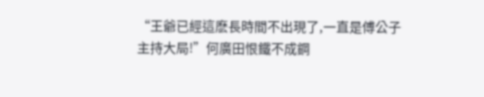“王爺已經這麽長時間不出現了,一直是傅公子主持大局!”何廣田恨鐵不成鋼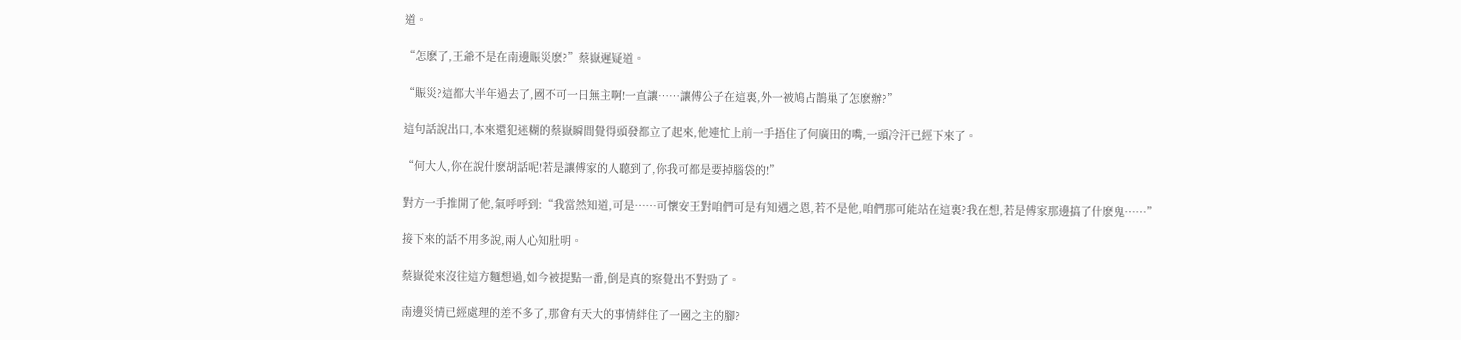道。

“怎麽了,王爺不是在南邊賑災麽?”蔡嶽遲疑道。

“賑災?這都大半年過去了,國不可一日無主啊!一直讓……讓傅公子在這裏,外一被鳩占鵲巢了怎麽辦?”

這句話說出口,本來還犯迷糊的蔡嶽瞬間覺得頭發都立了起來,他連忙上前一手捂住了何廣田的嘴,一頭冷汗已經下來了。

“何大人,你在說什麽胡話呢!若是讓傅家的人聽到了,你我可都是要掉腦袋的!”

對方一手推開了他,氣呼呼到:“我當然知道,可是……可懷安王對咱們可是有知遇之恩,若不是他,咱們那可能站在這裏?我在想,若是傅家那邊搞了什麽鬼……”

接下來的話不用多說,兩人心知肚明。

蔡嶽從來沒往這方麵想過,如今被提點一番,倒是真的察覺出不對勁了。

南邊災情已經處理的差不多了,那會有天大的事情絆住了一國之主的腳?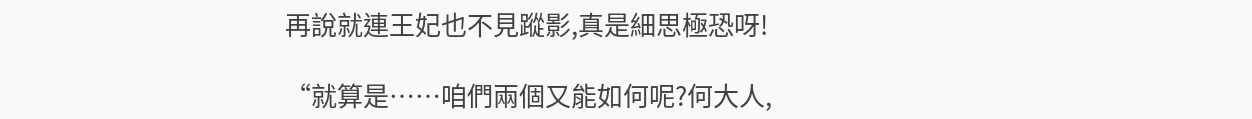再說就連王妃也不見蹤影,真是細思極恐呀!

“就算是……咱們兩個又能如何呢?何大人,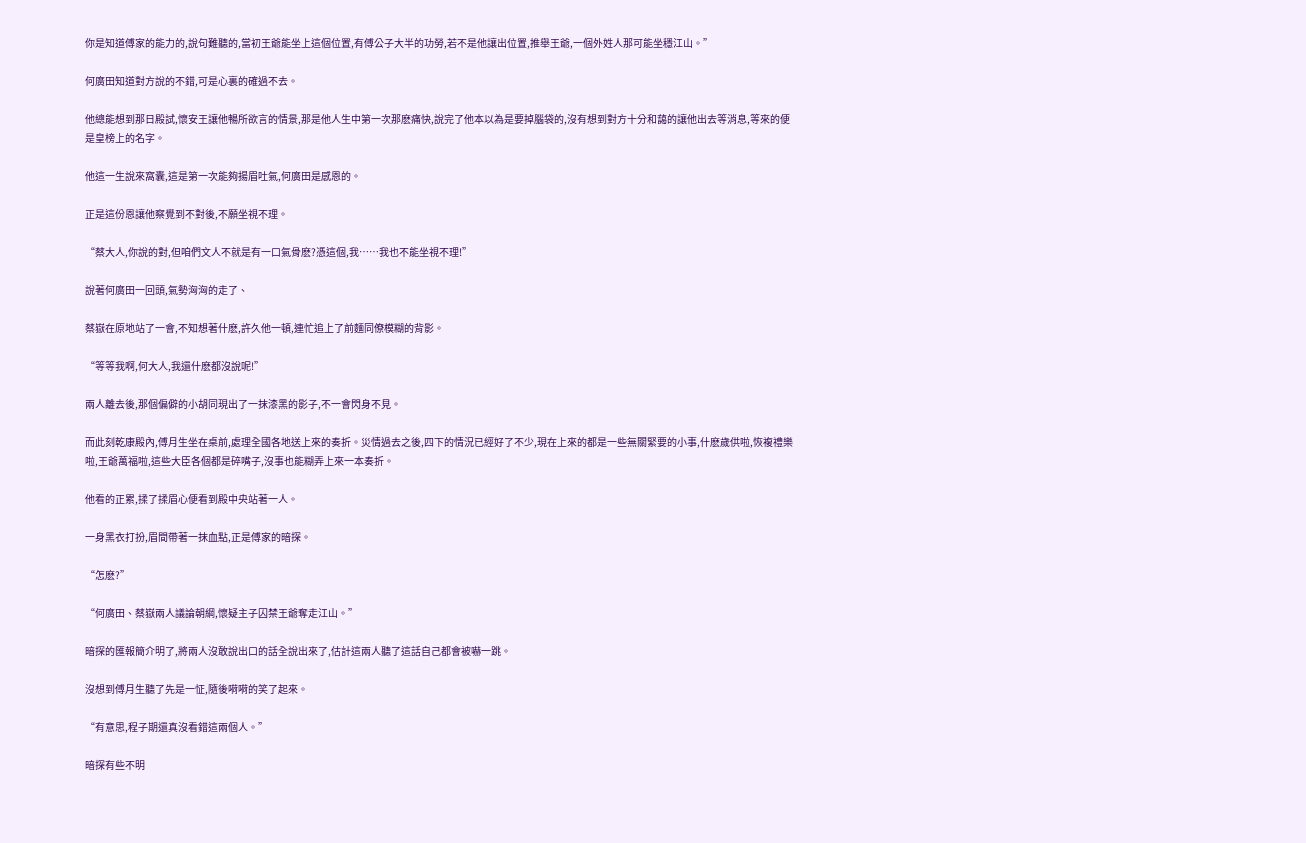你是知道傅家的能力的,說句難聽的,當初王爺能坐上這個位置,有傅公子大半的功勞,若不是他讓出位置,推舉王爺,一個外姓人那可能坐穩江山。”

何廣田知道對方說的不錯,可是心裏的確過不去。

他總能想到那日殿試,懷安王讓他暢所欲言的情景,那是他人生中第一次那麽痛快,說完了他本以為是要掉腦袋的,沒有想到對方十分和藹的讓他出去等消息,等來的便是皇榜上的名字。

他這一生說來窩囊,這是第一次能夠揚眉吐氣,何廣田是感恩的。

正是這份恩讓他察覺到不對後,不願坐視不理。

“蔡大人,你說的對,但咱們文人不就是有一口氣骨麽?憑這個,我……我也不能坐視不理!”

說著何廣田一回頭,氣勢洶洶的走了、

蔡嶽在原地站了一會,不知想著什麽,許久他一頓,連忙追上了前麵同僚模糊的背影。

“等等我啊,何大人,我還什麽都沒說呢!”

兩人離去後,那個偏僻的小胡同現出了一抹漆黑的影子,不一會閃身不見。

而此刻乾康殿內,傅月生坐在桌前,處理全國各地送上來的奏折。災情過去之後,四下的情況已經好了不少,現在上來的都是一些無關緊要的小事,什麽歲供啦,恢複禮樂啦,王爺萬福啦,這些大臣各個都是碎嘴子,沒事也能糊弄上來一本奏折。

他看的正累,揉了揉眉心便看到殿中央站著一人。

一身黑衣打扮,眉間帶著一抹血點,正是傅家的暗探。

“怎麽?”

“何廣田、蔡嶽兩人議論朝綱,懷疑主子囚禁王爺奪走江山。”

暗探的匯報簡介明了,將兩人沒敢說出口的話全說出來了,估計這兩人聽了這話自己都會被嚇一跳。

沒想到傅月生聽了先是一怔,隨後嗬嗬的笑了起來。

“有意思,程子期還真沒看錯這兩個人。”

暗探有些不明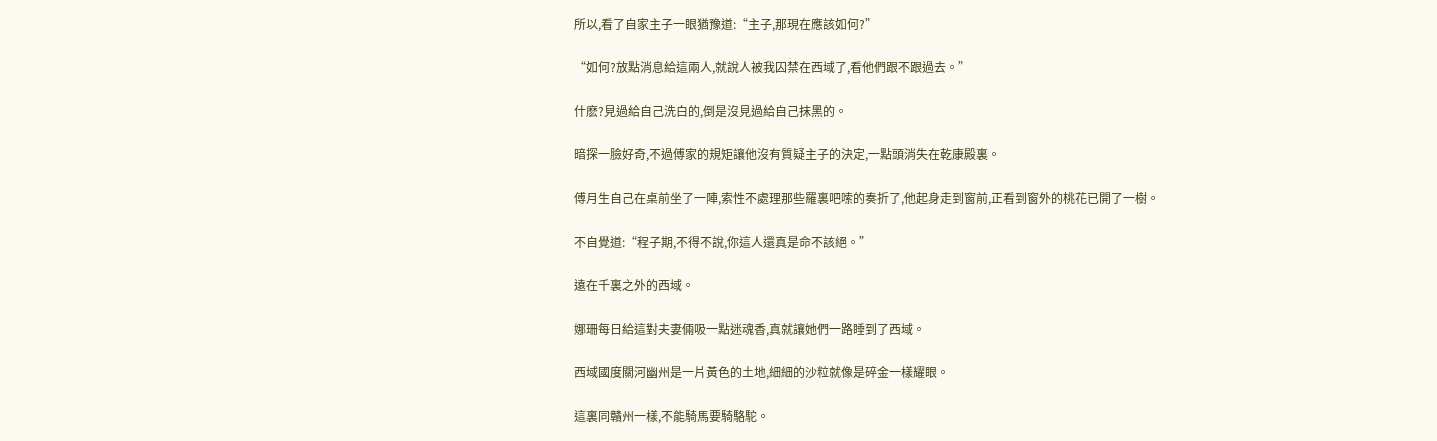所以,看了自家主子一眼猶豫道:“主子,那現在應該如何?”

“如何?放點消息給這兩人,就說人被我囚禁在西域了,看他們跟不跟過去。”

什麽?見過給自己洗白的,倒是沒見過給自己抹黑的。

暗探一臉好奇,不過傅家的規矩讓他沒有質疑主子的決定,一點頭消失在乾康殿裏。

傅月生自己在桌前坐了一陣,索性不處理那些羅裏吧嗦的奏折了,他起身走到窗前,正看到窗外的桃花已開了一樹。

不自覺道:“程子期,不得不說,你這人還真是命不該絕。”

遠在千裏之外的西域。

娜珊每日給這對夫妻倆吸一點迷魂香,真就讓她們一路睡到了西域。

西域國度關河幽州是一片黃色的土地,細細的沙粒就像是碎金一樣耀眼。

這裏同贛州一樣,不能騎馬要騎駱駝。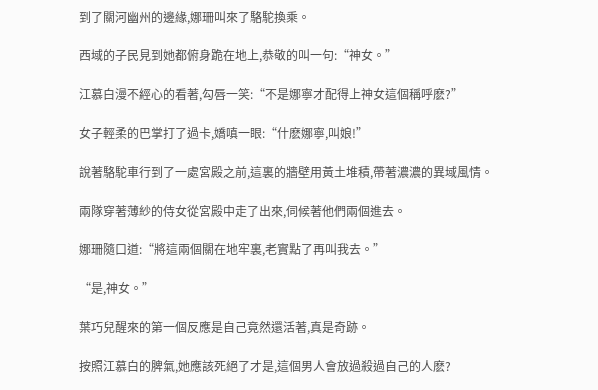到了關河幽州的邊緣,娜珊叫來了駱駝換乘。

西域的子民見到她都俯身跪在地上,恭敬的叫一句:“神女。”

江慕白漫不經心的看著,勾唇一笑:“不是娜寧才配得上神女這個稱呼麽?”

女子輕柔的巴掌打了過卡,嬌嗔一眼:“什麽娜寧,叫娘!”

說著駱駝車行到了一處宮殿之前,這裏的牆壁用黃土堆積,帶著濃濃的異域風情。

兩隊穿著薄紗的侍女從宮殿中走了出來,伺候著他們兩個進去。

娜珊隨口道:“將這兩個關在地牢裏,老實點了再叫我去。”

“是,神女。”

葉巧兒醒來的第一個反應是自己竟然還活著,真是奇跡。

按照江慕白的脾氣,她應該死絕了才是,這個男人會放過殺過自己的人麽?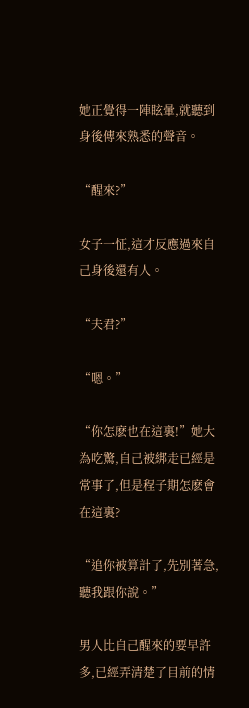她正覺得一陣眩暈,就聽到身後傳來熟悉的聲音。

“醒來?”

女子一怔,這才反應過來自己身後還有人。

“夫君?”

“嗯。”

“你怎麽也在這裏!”她大為吃驚,自己被綁走已經是常事了,但是程子期怎麽會在這裏?

“追你被算計了,先別著急,聽我跟你說。”

男人比自己醒來的要早許多,已經弄清楚了目前的情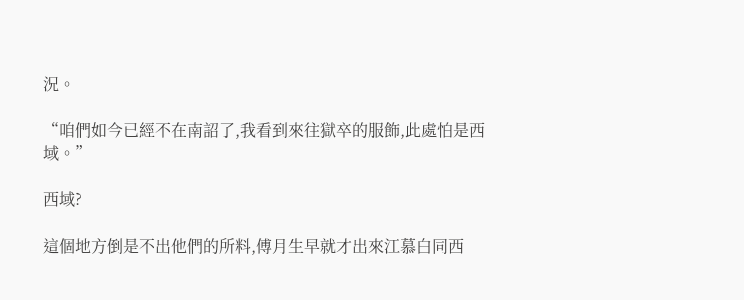況。

“咱們如今已經不在南詔了,我看到來往獄卒的服飾,此處怕是西域。”

西域?

這個地方倒是不出他們的所料,傅月生早就才出來江慕白同西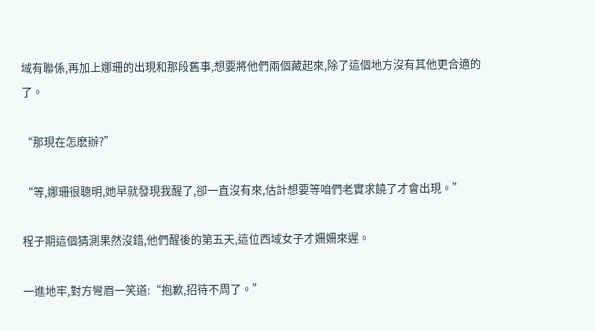域有聯係,再加上娜珊的出現和那段舊事,想要將他們兩個藏起來,除了這個地方沒有其他更合適的了。

“那現在怎麽辦?”

“等,娜珊很聰明,她早就發現我醒了,卻一直沒有來,估計想要等咱們老實求饒了才會出現。”

程子期這個猜測果然沒錯,他們醒後的第五天,這位西域女子才姍姍來遲。

一進地牢,對方彎眉一笑道:“抱歉,招待不周了。”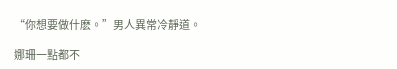“你想要做什麽。”男人異常冷靜道。

娜珊一點都不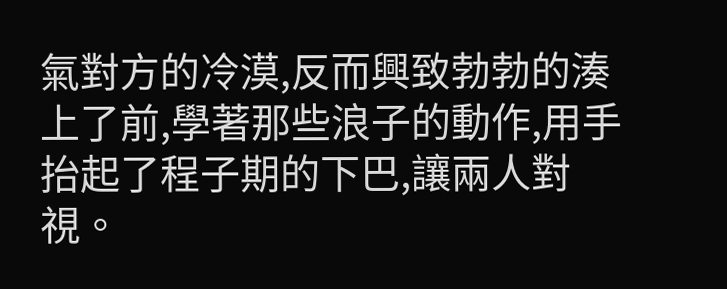氣對方的冷漠,反而興致勃勃的湊上了前,學著那些浪子的動作,用手抬起了程子期的下巴,讓兩人對視。